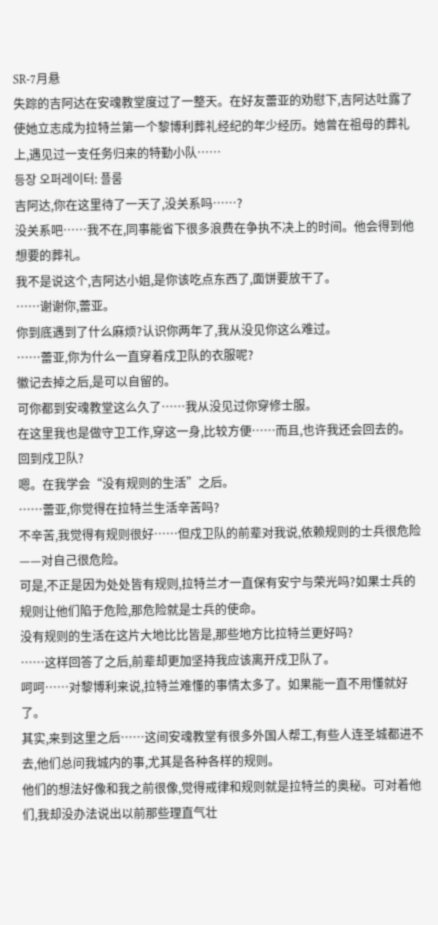SR-7月悬
失踪的吉阿达在安魂教堂度过了一整天。在好友蕾亚的劝慰下,吉阿达吐露了使她立志成为拉特兰第一个黎博利葬礼经纪的年少经历。她曾在祖母的葬礼上,遇见过一支任务归来的特勤小队……
등장 오퍼레이터: 플룸
吉阿达,你在这里待了一天了,没关系吗……?
没关系吧……我不在,同事能省下很多浪费在争执不决上的时间。他会得到他想要的葬礼。
我不是说这个,吉阿达小姐,是你该吃点东西了,面饼要放干了。
……谢谢你,蕾亚。
你到底遇到了什么麻烦?认识你两年了,我从没见你这么难过。
……蕾亚,你为什么一直穿着戍卫队的衣服呢?
徽记去掉之后,是可以自留的。
可你都到安魂教堂这么久了……我从没见过你穿修士服。
在这里我也是做守卫工作,穿这一身,比较方便……而且,也许我还会回去的。
回到戍卫队?
嗯。在我学会“没有规则的生活”之后。
……蕾亚,你觉得在拉特兰生活辛苦吗?
不辛苦,我觉得有规则很好……但戍卫队的前辈对我说,依赖规则的士兵很危险——对自己很危险。
可是,不正是因为处处皆有规则,拉特兰才一直保有安宁与荣光吗?如果士兵的规则让他们陷于危险,那危险就是士兵的使命。
没有规则的生活在这片大地比比皆是,那些地方比拉特兰更好吗?
……这样回答了之后,前辈却更加坚持我应该离开戍卫队了。
呵呵……对黎博利来说,拉特兰难懂的事情太多了。如果能一直不用懂就好了。
其实,来到这里之后……这间安魂教堂有很多外国人帮工,有些人连圣城都进不去,他们总问我城内的事,尤其是各种各样的规则。
他们的想法好像和我之前很像,觉得戒律和规则就是拉特兰的奥秘。可对着他们,我却没办法说出以前那些理直气壮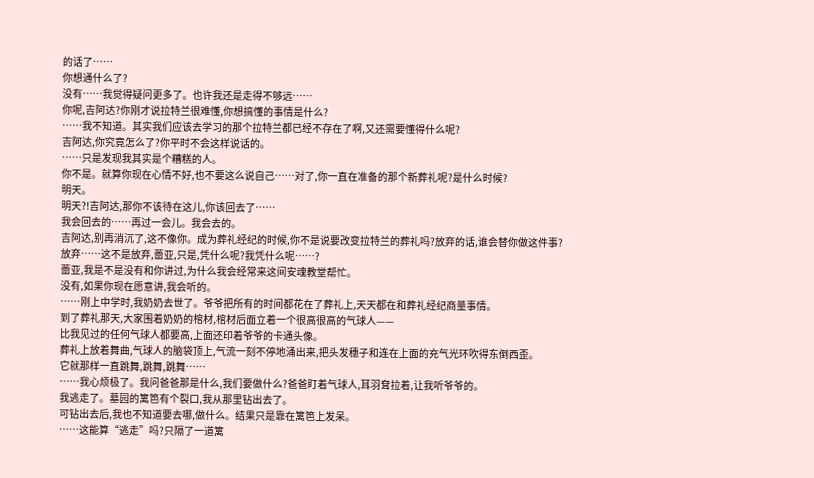的话了……
你想通什么了?
没有……我觉得疑问更多了。也许我还是走得不够远……
你呢,吉阿达?你刚才说拉特兰很难懂,你想搞懂的事情是什么?
……我不知道。其实我们应该去学习的那个拉特兰都已经不存在了啊,又还需要懂得什么呢?
吉阿达,你究竟怎么了?你平时不会这样说话的。
……只是发现我其实是个糟糕的人。
你不是。就算你现在心情不好,也不要这么说自己……对了,你一直在准备的那个新葬礼呢?是什么时候?
明天。
明天?!吉阿达,那你不该待在这儿,你该回去了……
我会回去的……再过一会儿。我会去的。
吉阿达,别再消沉了,这不像你。成为葬礼经纪的时候,你不是说要改变拉特兰的葬礼吗?放弃的话,谁会替你做这件事?
放弃……这不是放弃,蕾亚,只是,凭什么呢?我凭什么呢……?
蕾亚,我是不是没有和你讲过,为什么我会经常来这间安魂教堂帮忙。
没有,如果你现在愿意讲,我会听的。
……刚上中学时,我奶奶去世了。爷爷把所有的时间都花在了葬礼上,天天都在和葬礼经纪商量事情。
到了葬礼那天,大家围着奶奶的棺材,棺材后面立着一个很高很高的气球人——
比我见过的任何气球人都要高,上面还印着爷爷的卡通头像。
葬礼上放着舞曲,气球人的脑袋顶上,气流一刻不停地涌出来,把头发穗子和连在上面的充气光环吹得东倒西歪。
它就那样一直跳舞,跳舞,跳舞……
……我心烦极了。我问爸爸那是什么,我们要做什么?爸爸盯着气球人,耳羽耷拉着,让我听爷爷的。
我逃走了。墓园的篱笆有个裂口,我从那里钻出去了。
可钻出去后,我也不知道要去哪,做什么。结果只是靠在篱笆上发呆。
……这能算“逃走”吗?只隔了一道篱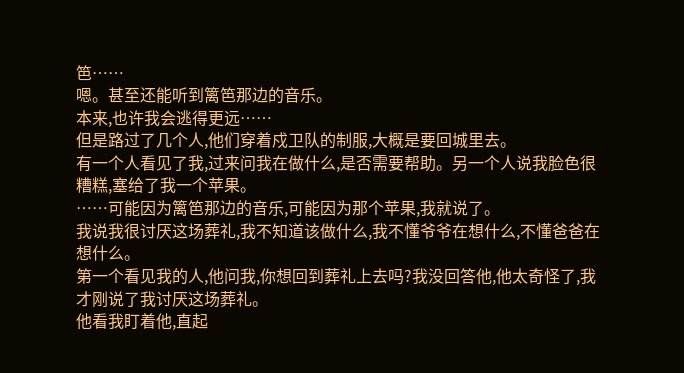笆……
嗯。甚至还能听到篱笆那边的音乐。
本来,也许我会逃得更远……
但是路过了几个人,他们穿着戍卫队的制服,大概是要回城里去。
有一个人看见了我,过来问我在做什么,是否需要帮助。另一个人说我脸色很糟糕,塞给了我一个苹果。
……可能因为篱笆那边的音乐,可能因为那个苹果,我就说了。
我说我很讨厌这场葬礼,我不知道该做什么,我不懂爷爷在想什么,不懂爸爸在想什么。
第一个看见我的人,他问我,你想回到葬礼上去吗?我没回答他,他太奇怪了,我才刚说了我讨厌这场葬礼。
他看我盯着他,直起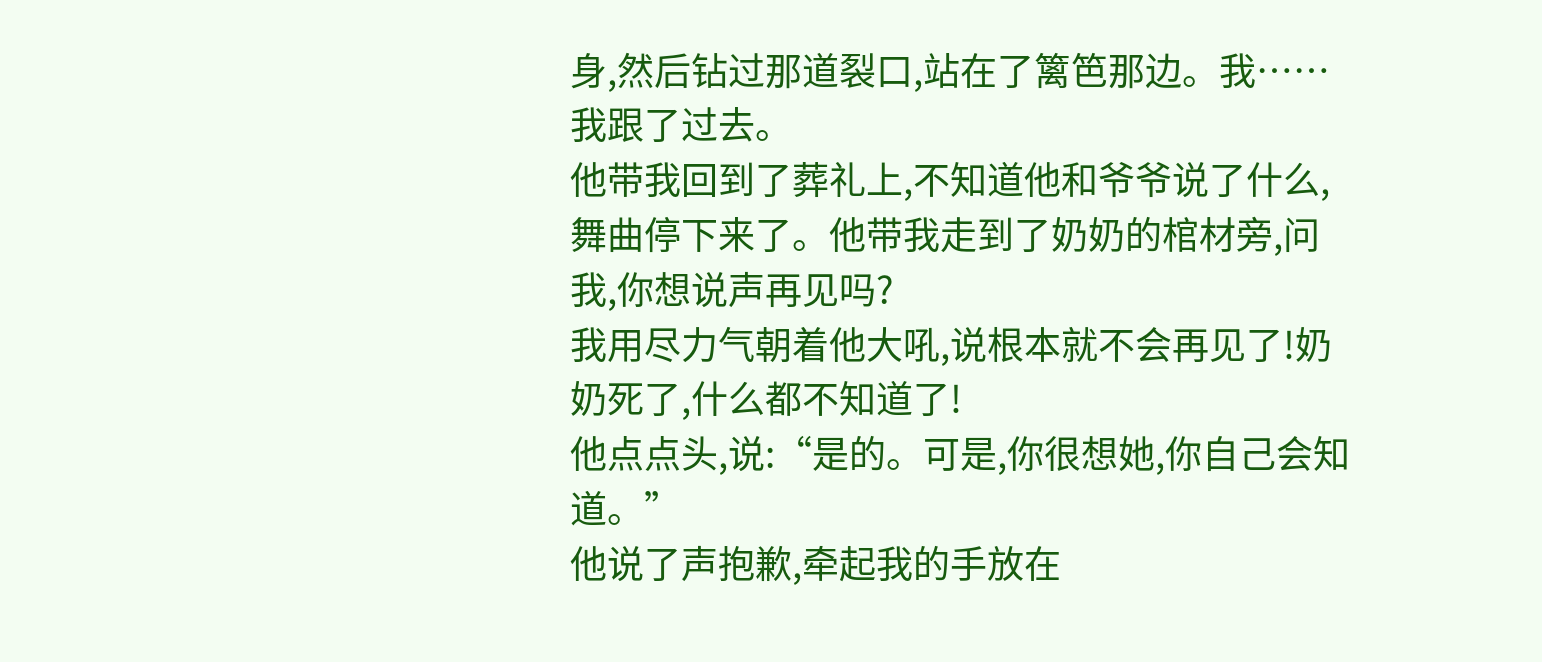身,然后钻过那道裂口,站在了篱笆那边。我……
我跟了过去。
他带我回到了葬礼上,不知道他和爷爷说了什么,舞曲停下来了。他带我走到了奶奶的棺材旁,问我,你想说声再见吗?
我用尽力气朝着他大吼,说根本就不会再见了!奶奶死了,什么都不知道了!
他点点头,说:“是的。可是,你很想她,你自己会知道。”
他说了声抱歉,牵起我的手放在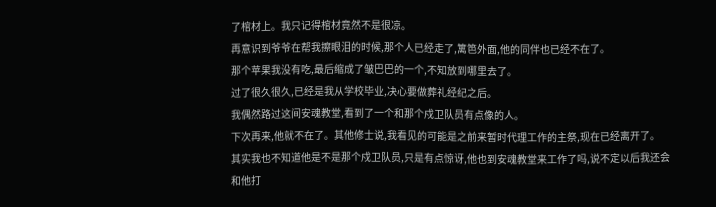了棺材上。我只记得棺材竟然不是很凉。
再意识到爷爷在帮我擦眼泪的时候,那个人已经走了,篱笆外面,他的同伴也已经不在了。
那个苹果我没有吃,最后缩成了皱巴巴的一个,不知放到哪里去了。
过了很久很久,已经是我从学校毕业,决心要做葬礼经纪之后。
我偶然路过这间安魂教堂,看到了一个和那个戍卫队员有点像的人。
下次再来,他就不在了。其他修士说,我看见的可能是之前来暂时代理工作的主祭,现在已经离开了。
其实我也不知道他是不是那个戍卫队员,只是有点惊讶,他也到安魂教堂来工作了吗,说不定以后我还会和他打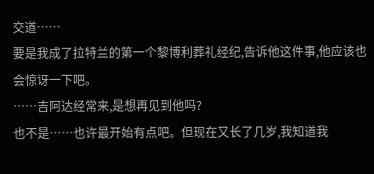交道……
要是我成了拉特兰的第一个黎博利葬礼经纪,告诉他这件事,他应该也会惊讶一下吧。
……吉阿达经常来,是想再见到他吗?
也不是……也许最开始有点吧。但现在又长了几岁,我知道我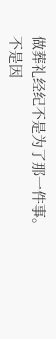做葬礼经纪不是为了那一件事。
不是因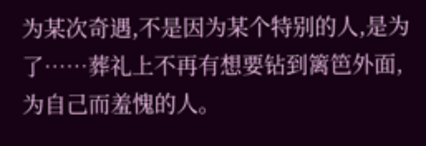为某次奇遇,不是因为某个特别的人,是为了……葬礼上不再有想要钻到篱笆外面,为自己而羞愧的人。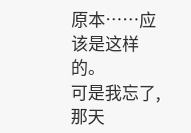原本……应该是这样的。
可是我忘了,那天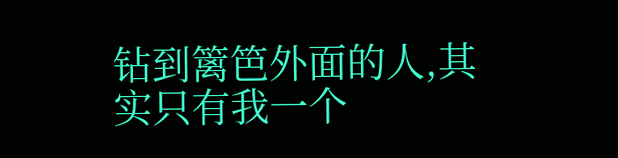钻到篱笆外面的人,其实只有我一个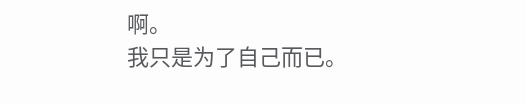啊。
我只是为了自己而已。